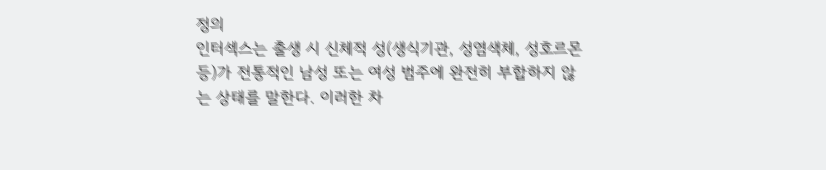정의
인터섹스는 출생 시 신체적 성(생식기관, 성염색체, 성호르몬 등)가 전통적인 남성 또는 여성 범주에 완전히 부합하지 않는 상태를 말한다. 이러한 차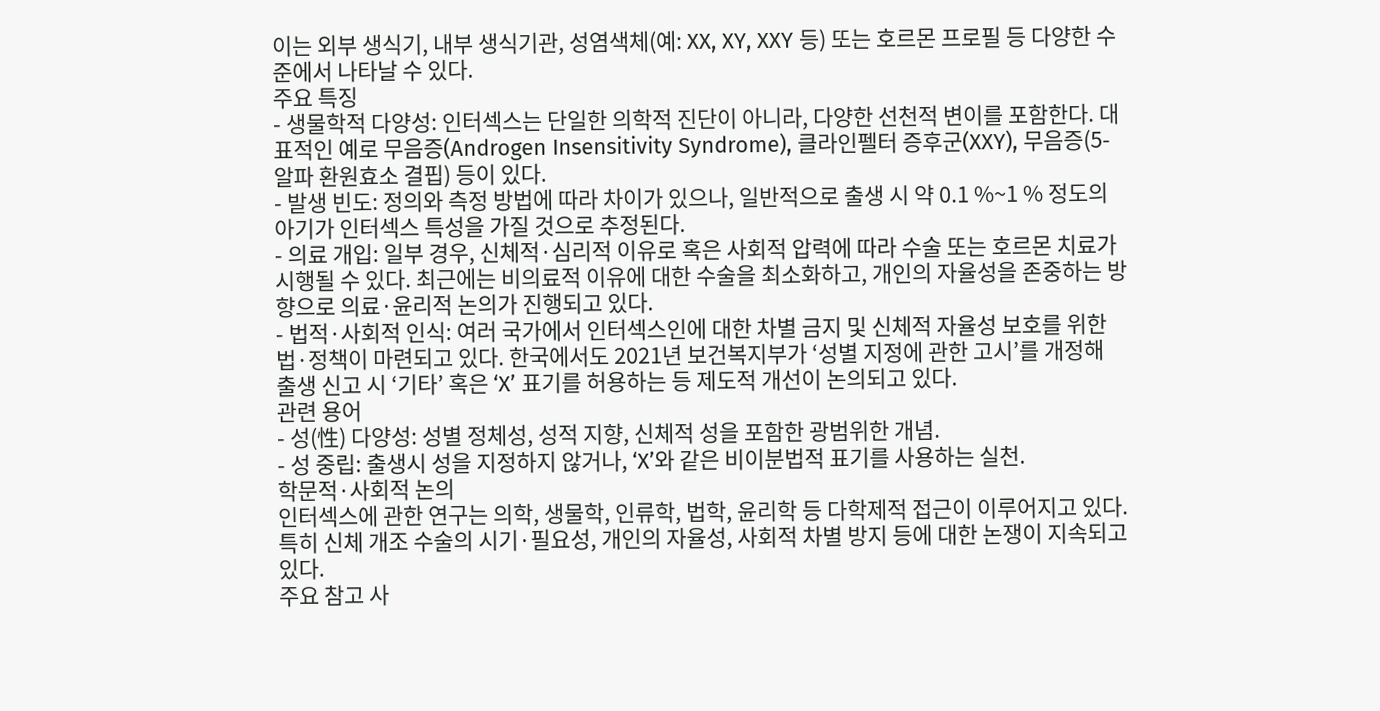이는 외부 생식기, 내부 생식기관, 성염색체(예: XX, XY, XXY 등) 또는 호르몬 프로필 등 다양한 수준에서 나타날 수 있다.
주요 특징
- 생물학적 다양성: 인터섹스는 단일한 의학적 진단이 아니라, 다양한 선천적 변이를 포함한다. 대표적인 예로 무음증(Androgen Insensitivity Syndrome), 클라인펠터 증후군(XXY), 무음증(5‑알파 환원효소 결핍) 등이 있다.
- 발생 빈도: 정의와 측정 방법에 따라 차이가 있으나, 일반적으로 출생 시 약 0.1 %~1 % 정도의 아기가 인터섹스 특성을 가질 것으로 추정된다.
- 의료 개입: 일부 경우, 신체적·심리적 이유로 혹은 사회적 압력에 따라 수술 또는 호르몬 치료가 시행될 수 있다. 최근에는 비의료적 이유에 대한 수술을 최소화하고, 개인의 자율성을 존중하는 방향으로 의료·윤리적 논의가 진행되고 있다.
- 법적·사회적 인식: 여러 국가에서 인터섹스인에 대한 차별 금지 및 신체적 자율성 보호를 위한 법·정책이 마련되고 있다. 한국에서도 2021년 보건복지부가 ‘성별 지정에 관한 고시’를 개정해 출생 신고 시 ‘기타’ 혹은 ‘X’ 표기를 허용하는 등 제도적 개선이 논의되고 있다.
관련 용어
- 성(性) 다양성: 성별 정체성, 성적 지향, 신체적 성을 포함한 광범위한 개념.
- 성 중립: 출생시 성을 지정하지 않거나, ‘X’와 같은 비이분법적 표기를 사용하는 실천.
학문적·사회적 논의
인터섹스에 관한 연구는 의학, 생물학, 인류학, 법학, 윤리학 등 다학제적 접근이 이루어지고 있다. 특히 신체 개조 수술의 시기·필요성, 개인의 자율성, 사회적 차별 방지 등에 대한 논쟁이 지속되고 있다.
주요 참고 사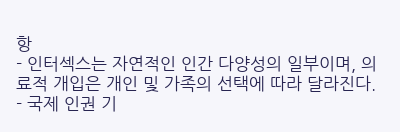항
- 인터섹스는 자연적인 인간 다양성의 일부이며, 의료적 개입은 개인 및 가족의 선택에 따라 달라진다.
- 국제 인권 기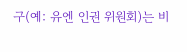구(예: 유엔 인권 위원회)는 비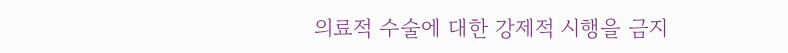의료적 수술에 대한 강제적 시행을 금지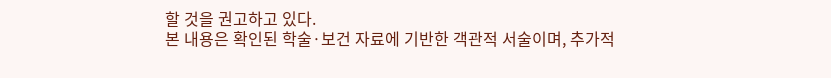할 것을 권고하고 있다.
본 내용은 확인된 학술·보건 자료에 기반한 객관적 서술이며, 추가적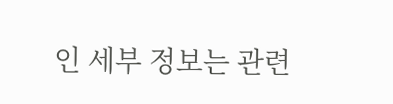인 세부 정보는 관련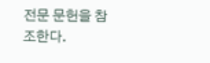전문 문헌을 참조한다.